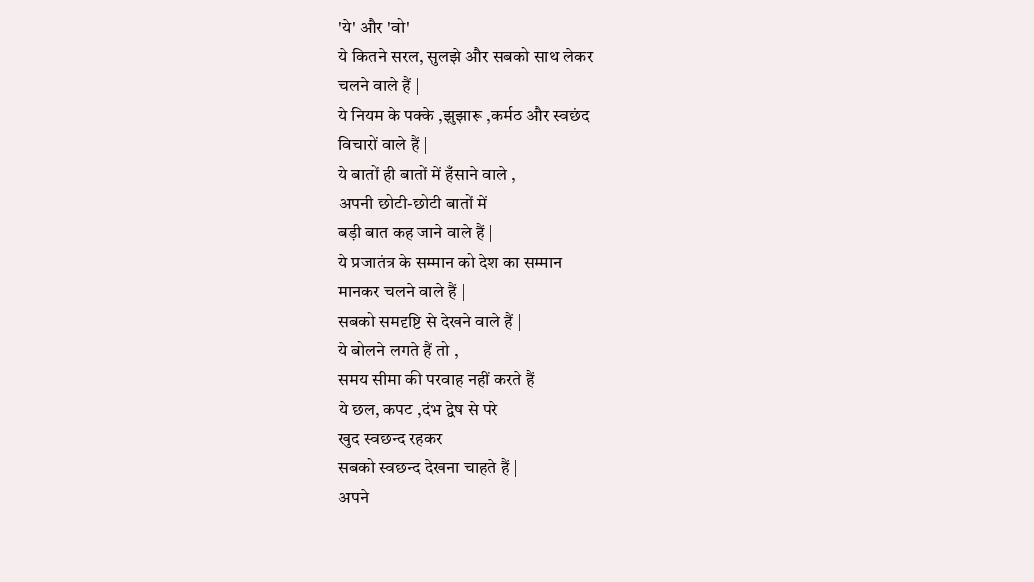'ये' और 'वो'
ये कितने सरल, सुलझे और सबको साथ लेकर
चलने वाले हैं |
ये नियम के पक्के ,झुझारू ,कर्मठ और स्वछंद
विचारों वाले हैं |
ये बातों ही बातों में हँसाने वाले ,
अपनी छोटी-छोटी बातों में
बड़ी बात कह जाने वाले हैं |
ये प्रजातंत्र के सम्मान को देश का सम्मान
मानकर चलने वाले हैं |
सबको समदृष्टि से देखने वाले हैं |
ये बोलने लगते हैं तो ,
समय सीमा की परवाह नहीं करते हैं
ये छल, कपट ,दंभ द्वेष से परे
खुद स्वछन्द रहकर
सबको स्वछन्द देखना चाहते हैं |
अपने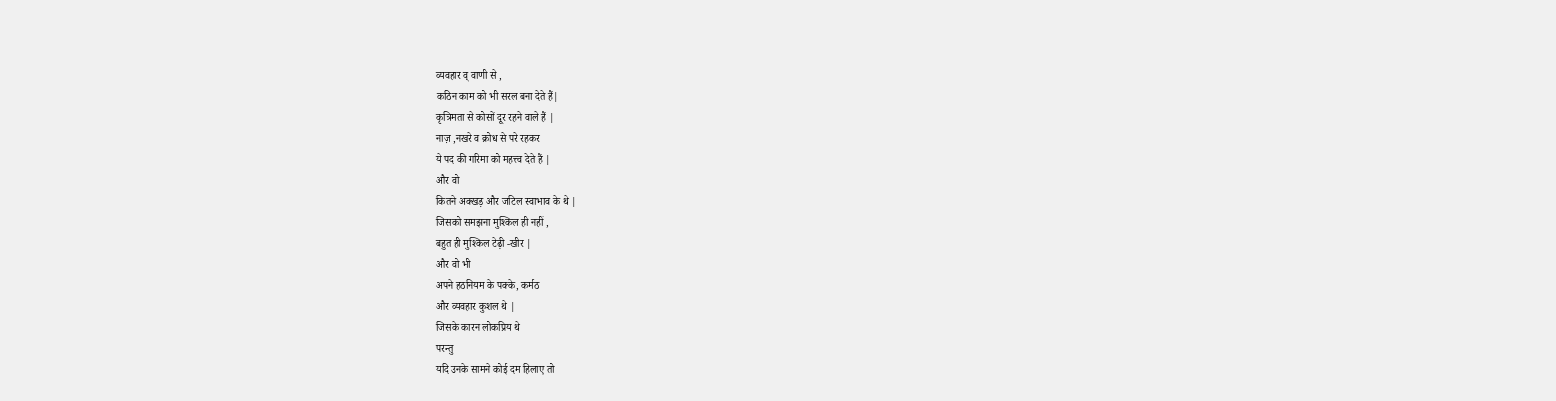व्यवहार व् वाणी से ,
कठिन काम को भी सरल बना देते हैं|
कृत्रिमता से कोसों दूर रहने वाले हैं |
नाज़ ,नखरे व क्रोध से परे रहकर
ये पद की गरिमा को महत्त्व देते हैं |
और वो
कितने अक्खड़ और जटिल स्वाभाव के थे |
जिसको समझना मुश्किल ही नहीं ,
बहुत ही मुश्किल टेढ़ी -खीर |
और वो भी
अपने हठनियम के पक्के, कर्मठ
और व्यवहार कुशल थे |
जिसके कारन लोकप्रिय थे
परन्तु
यदि उनके सामने कोई दम हिलाए तो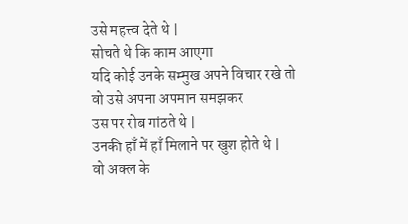उसे महत्त्व देते थे |
सोचते थे कि काम आएगा
यदि कोई उनके सम्मुख अपने विचार रखे तो
वो उसे अपना अपमान समझकर
उस पर रोब गांठते थे |
उनकी हाँ में हाँ मिलाने पर खुश होते थे |
वो अक्ल के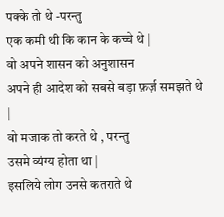पक्के तो थे -परन्तु
एक कमी थी कि कान के कच्चे थे |
वो अपने शासन को अनुशासन
अपने ही आदेश को सबसे बड़ा फ़र्ज़ समझते थे |
वो मजाक तो करते थे , परन्तु
उसमे व्यंग्य होता था |
इसलिये लोग उनसे कतराते थे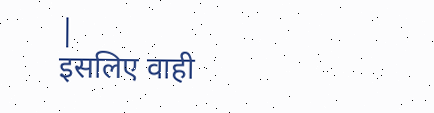|
इसलिए वाही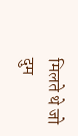मिलते थे जो
दुम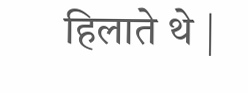हिलाते थे |